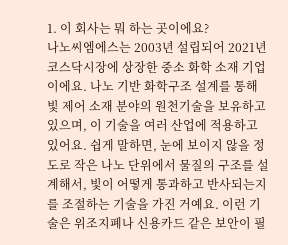1. 이 회사는 뭐 하는 곳이에요?
나노씨엠에스는 2003년 설립되어 2021년 코스닥시장에 상장한 중소 화학 소재 기업이에요. 나노 기반 화학구조 설계를 통해 빛 제어 소재 분야의 원천기술을 보유하고 있으며, 이 기술을 여러 산업에 적용하고 있어요. 쉽게 말하면, 눈에 보이지 않을 정도로 작은 나노 단위에서 물질의 구조를 설계해서, 빛이 어떻게 통과하고 반사되는지를 조절하는 기술을 가진 거예요. 이런 기술은 위조지폐나 신용카드 같은 보안이 필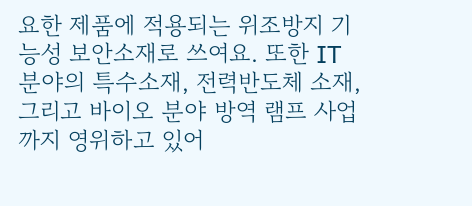요한 제품에 적용되는 위조방지 기능성 보안소재로 쓰여요. 또한 IT 분야의 특수소재, 전력반도체 소재, 그리고 바이오 분야 방역 램프 사업까지 영위하고 있어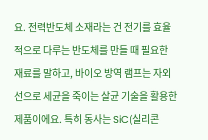요. 전력반도체 소재라는 건 전기를 효율적으로 다루는 반도체를 만들 때 필요한 재료를 말하고, 바이오 방역 램프는 자외선으로 세균을 죽이는 살균 기술을 활용한 제품이에요. 특히 동사는 SiC(실리콘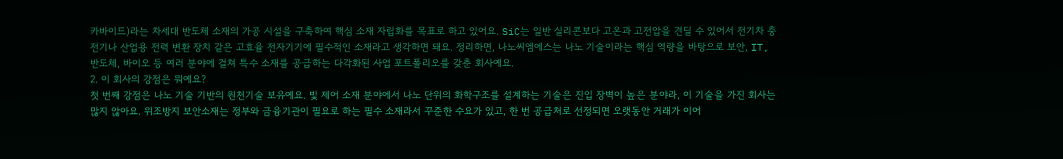카바이드)라는 차세대 반도체 소재의 가공 시설을 구축하여 핵심 소재 자립화를 목표로 하고 있어요. SiC는 일반 실리콘보다 고온과 고전압을 견딜 수 있어서 전기차 충전기나 산업용 전력 변환 장치 같은 고효율 전자기기에 필수적인 소재라고 생각하면 돼요. 정리하면, 나노씨엠에스는 나노 기술이라는 핵심 역량을 바탕으로 보안, IT, 반도체, 바이오 등 여러 분야에 걸쳐 특수 소재를 공급하는 다각화된 사업 포트폴리오를 갖춘 회사예요.
2. 이 회사의 강점은 뭐예요?
첫 번째 강점은 나노 기술 기반의 원천기술 보유예요. 빛 제어 소재 분야에서 나노 단위의 화학구조를 설계하는 기술은 진입 장벽이 높은 분야라, 이 기술을 가진 회사는 많지 않아요. 위조방지 보안소재는 정부와 금융기관이 필요로 하는 필수 소재라서 꾸준한 수요가 있고, 한 번 공급처로 선정되면 오랫동안 거래가 이어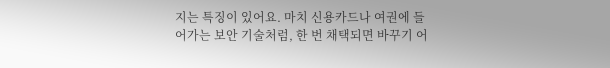지는 특징이 있어요. 마치 신용카드나 여권에 들어가는 보안 기술처럼, 한 번 채택되면 바꾸기 어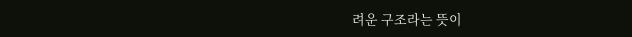려운 구조라는 뜻이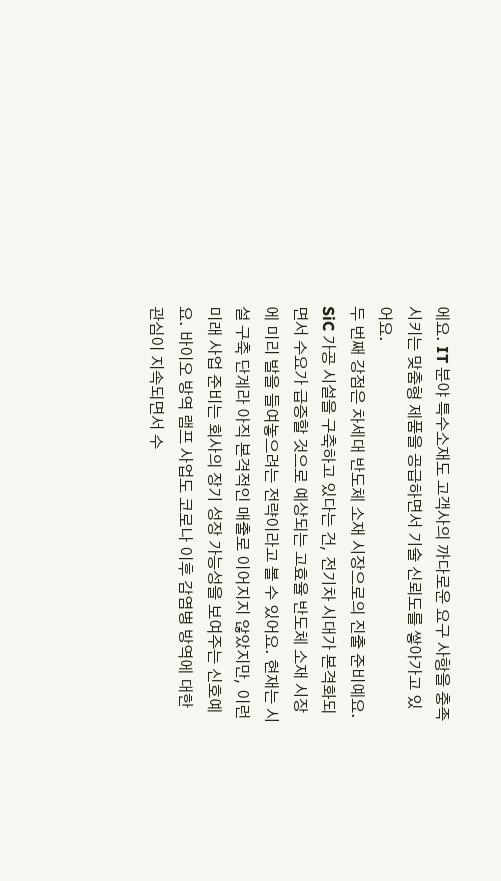에요. IT 분야 특수소재도 고객사의 까다로운 요구 사항을 충족시키는 맞춤형 제품을 공급하면서 기술 신뢰도를 쌓아가고 있어요.
두 번째 강점은 차세대 반도체 소재 시장으로의 진출 준비예요. SiC 가공 시설을 구축하고 있다는 건, 전기차 시대가 본격화되면서 수요가 급증할 것으로 예상되는 고효율 반도체 소재 시장에 미리 발을 들여놓으려는 전략이라고 볼 수 있어요. 현재는 시설 구축 단계라 아직 본격적인 매출로 이어지지 않았지만, 이런 미래 사업 준비는 회사의 장기 성장 가능성을 보여주는 신호예요. 바이오 방역 램프 사업도 코로나 이후 감염병 방역에 대한 관심이 지속되면서 수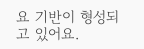요 기반이 형성되고 있어요.